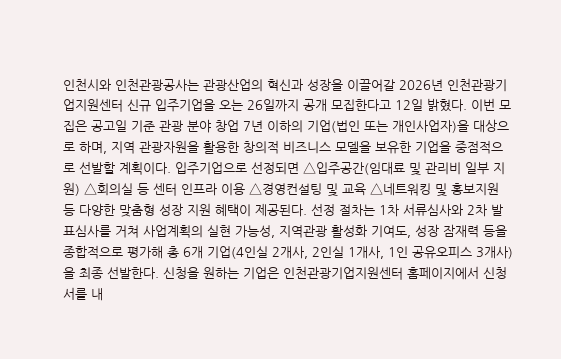인천시와 인천관광공사는 관광산업의 혁신과 성장을 이끌어갈 2026년 인천관광기업지원센터 신규 입주기업을 오는 26일까지 공개 모집한다고 12일 밝혔다. 이번 모집은 공고일 기준 관광 분야 창업 7년 이하의 기업(법인 또는 개인사업자)을 대상으로 하며, 지역 관광자원을 활용한 창의적 비즈니스 모델을 보유한 기업을 중점적으로 선발할 계획이다. 입주기업으로 선정되면 △입주공간(임대료 및 관리비 일부 지원) △회의실 등 센터 인프라 이용 △경영컨설팅 및 교육 △네트워킹 및 홍보지원 등 다양한 맞춤형 성장 지원 혜택이 제공된다. 선정 절차는 1차 서류심사와 2차 발표심사를 거쳐 사업계획의 실현 가능성, 지역관광 활성화 기여도, 성장 잠재력 등을 종합적으로 평가해 총 6개 기업(4인실 2개사, 2인실 1개사, 1인 공유오피스 3개사)을 최종 선발한다. 신청을 원하는 기업은 인천관광기업지원센터 홈페이지에서 신청서를 내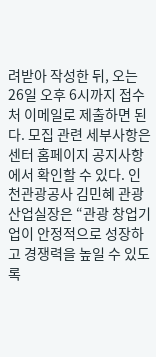려받아 작성한 뒤, 오는 26일 오후 6시까지 접수처 이메일로 제출하면 된다. 모집 관련 세부사항은 센터 홈페이지 공지사항에서 확인할 수 있다. 인천관광공사 김민혜 관광산업실장은 “관광 창업기업이 안정적으로 성장하고 경쟁력을 높일 수 있도록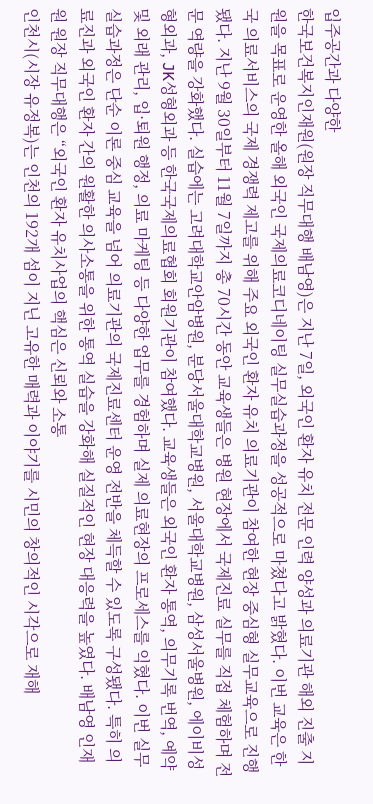입주공간과 다양한
한국보건복지인재원(원장 직무대행 배남영)은 지난 7일, 외국인 환자 유치 전문 인력 양성과 의료기관 해외 진출 지원을 목표로 운영한 올해 외국인 국제의료코디네이팅 실무실습과정을 성공적으로 마쳤다고 밝혔다. 이번 교육은 한국 의료서비스의 국제 경쟁력 제고를 위해 주요 외국인 환자 유치 의료기관이 참여한 현장 중심형 실무교육으로 진행됐다. 지난 9월 30일부터 11월 7일까지 총 70시간 동안 교육생들은 병원 현장에서 국제진료 실무를 직접 체험하며 전문 역량을 강화했다. 실습에는 고려대학교안암병원, 분당서울대학교병원, 서울대학교병원, 삼성서울병원, 에이비성형외과, JK성형외과 등 한국국제의료협회 회원기관이 참여했다. 교육생들은 외국인 환자 통역, 의무기록 번역, 예약 및 외래 관리, 입·퇴원 행정, 의료 마케팅 등 다양한 업무를 경험하며 실제 의료현장의 프로세스를 익혔다. 이번 실무실습과정은 단순 이론 중심 교육을 넘어 의료기관의 국제진료센터 운영 전반을 체득할 수 있도록 구성됐다. 특히 의료진과 외국인 환자 간의 원활한 의사소통을 위한 통역 실습을 강화해 실질적인 현장 대응력을 높였다. 배남영 인재원 원장 직무대행은 “외국인 환자 유치사업의 핵심은 신뢰와 소통
인천시(시장 유정복)는 인천의 192개 섬이 지닌 고유한 매력과 이야기를 시민의 창의적인 시각으로 재해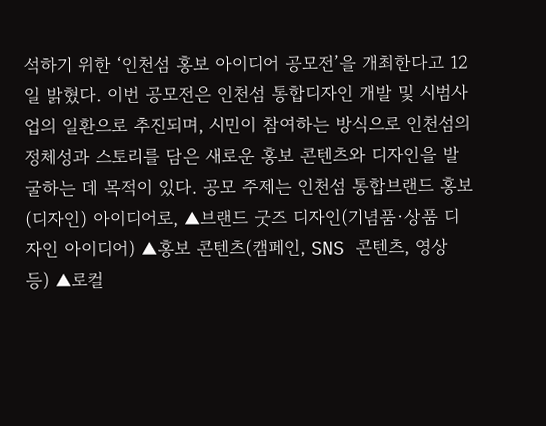석하기 위한 ‘인천섬 홍보 아이디어 공모전’을 개최한다고 12일 밝혔다. 이번 공모전은 인천섬 통합디자인 개발 및 시범사업의 일환으로 추진되며, 시민이 참여하는 방식으로 인천섬의 정체성과 스토리를 담은 새로운 홍보 콘텐츠와 디자인을 발굴하는 데 목적이 있다. 공모 주제는 인천섬 통합브랜드 홍보(디자인) 아이디어로, ▲브랜드 굿즈 디자인(기념품·상품 디자인 아이디어) ▲홍보 콘텐츠(캠페인, SNS 콘텐츠, 영상 등) ▲로컬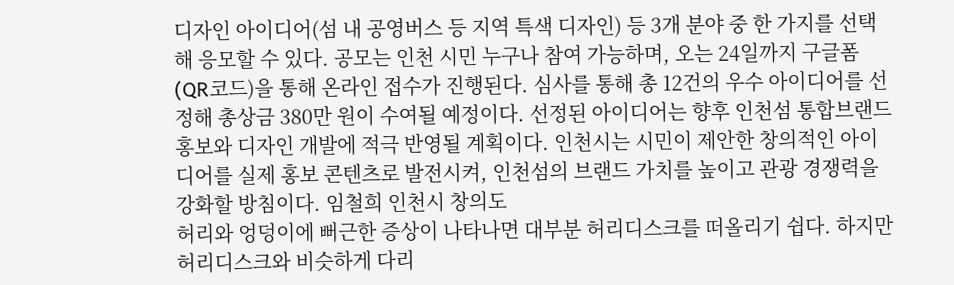디자인 아이디어(섬 내 공영버스 등 지역 특색 디자인) 등 3개 분야 중 한 가지를 선택해 응모할 수 있다. 공모는 인천 시민 누구나 참여 가능하며, 오는 24일까지 구글폼(QR코드)을 통해 온라인 접수가 진행된다. 심사를 통해 총 12건의 우수 아이디어를 선정해 총상금 380만 원이 수여될 예정이다. 선정된 아이디어는 향후 인천섬 통합브랜드 홍보와 디자인 개발에 적극 반영될 계획이다. 인천시는 시민이 제안한 창의적인 아이디어를 실제 홍보 콘텐츠로 발전시켜, 인천섬의 브랜드 가치를 높이고 관광 경쟁력을 강화할 방침이다. 임철희 인천시 창의도
허리와 엉덩이에 뻐근한 증상이 나타나면 대부분 허리디스크를 떠올리기 쉽다. 하지만 허리디스크와 비슷하게 다리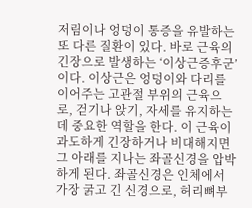저림이나 엉덩이 통증을 유발하는 또 다른 질환이 있다. 바로 근육의 긴장으로 발생하는 ‘이상근증후군’이다. 이상근은 엉덩이와 다리를 이어주는 고관절 부위의 근육으로, 걷기나 앉기, 자세를 유지하는 데 중요한 역할을 한다. 이 근육이 과도하게 긴장하거나 비대해지면 그 아래를 지나는 좌골신경을 압박하게 된다. 좌골신경은 인체에서 가장 굵고 긴 신경으로, 허리뼈부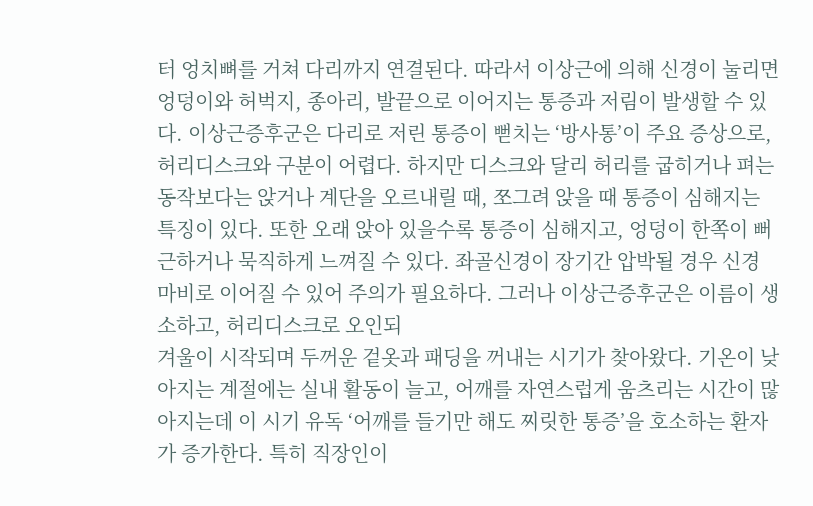터 엉치뼈를 거쳐 다리까지 연결된다. 따라서 이상근에 의해 신경이 눌리면 엉덩이와 허벅지, 종아리, 발끝으로 이어지는 통증과 저림이 발생할 수 있다. 이상근증후군은 다리로 저린 통증이 뻗치는 ‘방사통’이 주요 증상으로, 허리디스크와 구분이 어렵다. 하지만 디스크와 달리 허리를 굽히거나 펴는 동작보다는 앉거나 계단을 오르내릴 때, 쪼그려 앉을 때 통증이 심해지는 특징이 있다. 또한 오래 앉아 있을수록 통증이 심해지고, 엉덩이 한쪽이 뻐근하거나 묵직하게 느껴질 수 있다. 좌골신경이 장기간 압박될 경우 신경 마비로 이어질 수 있어 주의가 필요하다. 그러나 이상근증후군은 이름이 생소하고, 허리디스크로 오인되
겨울이 시작되며 두꺼운 겉옷과 패딩을 꺼내는 시기가 찾아왔다. 기온이 낮아지는 계절에는 실내 활동이 늘고, 어깨를 자연스럽게 움츠리는 시간이 많아지는데 이 시기 유독 ‘어깨를 들기만 해도 찌릿한 통증’을 호소하는 환자가 증가한다. 특히 직장인이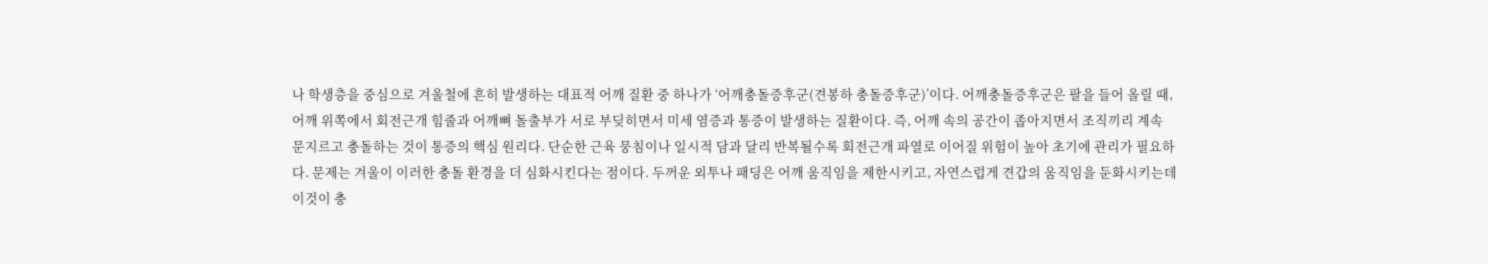나 학생층을 중심으로 겨울철에 흔히 발생하는 대표적 어깨 질환 중 하나가 ‘어깨충돌증후군(견봉하 충돌증후군)’이다. 어깨충돌증후군은 팔을 들어 올릴 때, 어깨 위쪽에서 회전근개 힘줄과 어깨뼈 돌출부가 서로 부딪히면서 미세 염증과 통증이 발생하는 질환이다. 즉, 어깨 속의 공간이 좁아지면서 조직끼리 계속 문지르고 충돌하는 것이 통증의 핵심 원리다. 단순한 근육 뭉침이나 일시적 담과 달리 반복될수록 회전근개 파열로 이어질 위험이 높아 초기에 관리가 필요하다. 문제는 겨울이 이러한 충돌 환경을 더 심화시킨다는 점이다. 두꺼운 외투나 패딩은 어깨 움직임을 제한시키고, 자연스럽게 견갑의 움직임을 둔화시키는데 이것이 충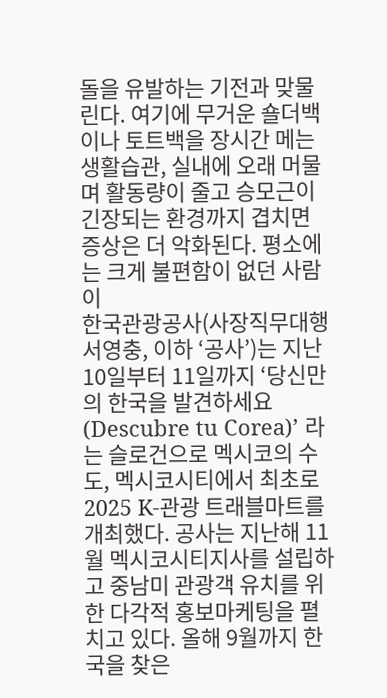돌을 유발하는 기전과 맞물린다. 여기에 무거운 숄더백이나 토트백을 장시간 메는 생활습관, 실내에 오래 머물며 활동량이 줄고 승모근이 긴장되는 환경까지 겹치면 증상은 더 악화된다. 평소에는 크게 불편함이 없던 사람이
한국관광공사(사장직무대행 서영충, 이하 ‘공사’)는 지난 10일부터 11일까지 ‘당신만의 한국을 발견하세요(Descubre tu Corea)’ 라는 슬로건으로 멕시코의 수도, 멕시코시티에서 최초로 2025 K-관광 트래블마트를 개최했다. 공사는 지난해 11월 멕시코시티지사를 설립하고 중남미 관광객 유치를 위한 다각적 홍보마케팅을 펼치고 있다. 올해 9월까지 한국을 찾은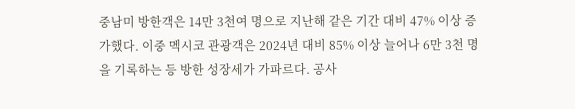중남미 방한객은 14만 3천여 명으로 지난해 같은 기간 대비 47% 이상 증가했다. 이중 멕시코 관광객은 2024년 대비 85% 이상 늘어나 6만 3천 명을 기록하는 등 방한 성장세가 가파르다. 공사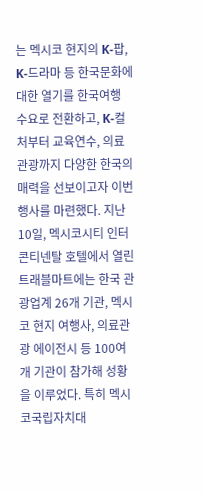는 멕시코 현지의 K-팝, K-드라마 등 한국문화에 대한 열기를 한국여행 수요로 전환하고, K-컬처부터 교육연수, 의료관광까지 다양한 한국의 매력을 선보이고자 이번 행사를 마련했다. 지난 10일, 멕시코시티 인터콘티넨탈 호텔에서 열린 트래블마트에는 한국 관광업계 26개 기관, 멕시코 현지 여행사, 의료관광 에이전시 등 100여 개 기관이 참가해 성황을 이루었다. 특히 멕시코국립자치대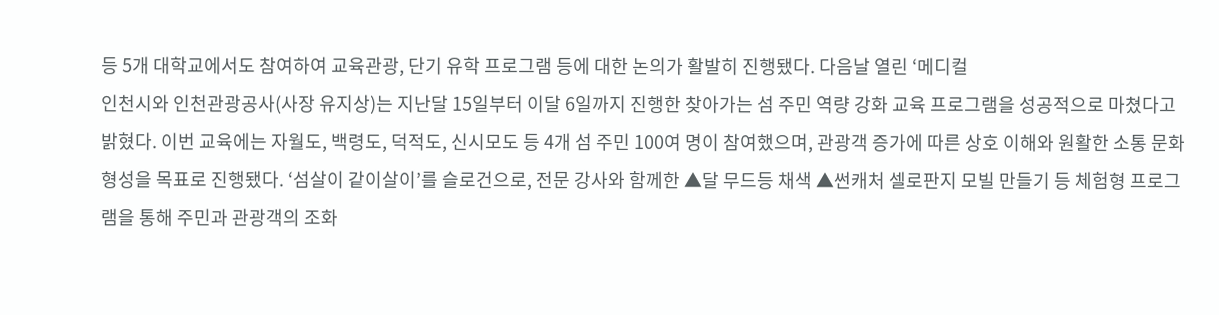등 5개 대학교에서도 참여하여 교육관광, 단기 유학 프로그램 등에 대한 논의가 활발히 진행됐다. 다음날 열린 ‘메디컬
인천시와 인천관광공사(사장 유지상)는 지난달 15일부터 이달 6일까지 진행한 찾아가는 섬 주민 역량 강화 교육 프로그램을 성공적으로 마쳤다고 밝혔다. 이번 교육에는 자월도, 백령도, 덕적도, 신시모도 등 4개 섬 주민 100여 명이 참여했으며, 관광객 증가에 따른 상호 이해와 원활한 소통 문화 형성을 목표로 진행됐다. ‘섬살이 같이살이’를 슬로건으로, 전문 강사와 함께한 ▲달 무드등 채색 ▲썬캐처 셀로판지 모빌 만들기 등 체험형 프로그램을 통해 주민과 관광객의 조화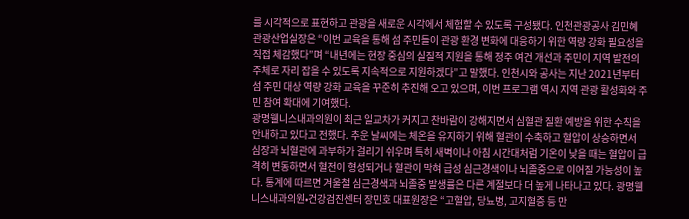를 시각적으로 표현하고 관광을 새로운 시각에서 체험할 수 있도록 구성됐다. 인천관광공사 김민혜 관광산업실장은 “이번 교육을 통해 섬 주민들이 관광 환경 변화에 대응하기 위한 역량 강화 필요성을 직접 체감했다”며 “내년에는 현장 중심의 실질적 지원을 통해 정주 여건 개선과 주민이 지역 발전의 주체로 자리 잡을 수 있도록 지속적으로 지원하겠다”고 말했다. 인천시와 공사는 지난 2021년부터 섬 주민 대상 역량 강화 교육을 꾸준히 추진해 오고 있으며, 이번 프로그램 역시 지역 관광 활성화와 주민 참여 확대에 기여했다.
광명웰니스내과의원이 최근 일교차가 커지고 찬바람이 강해지면서 심혈관 질환 예방을 위한 수칙을 안내하고 있다고 전했다. 추운 날씨에는 체온을 유지하기 위해 혈관이 수축하고 혈압이 상승하면서 심장과 뇌혈관에 과부하가 걸리기 쉬우며 특히 새벽이나 아침 시간대처럼 기온이 낮을 때는 혈압이 급격히 변동하면서 혈전이 형성되거나 혈관이 막혀 급성 심근경색이나 뇌졸중으로 이어질 가능성이 높다. 통계에 따르면 겨울철 심근경색과 뇌졸중 발생률은 다른 계절보다 더 높게 나타나고 있다. 광명웰니스내과의원•건강검진센터 장민호 대표원장은 “고혈압, 당뇨병, 고지혈증 등 만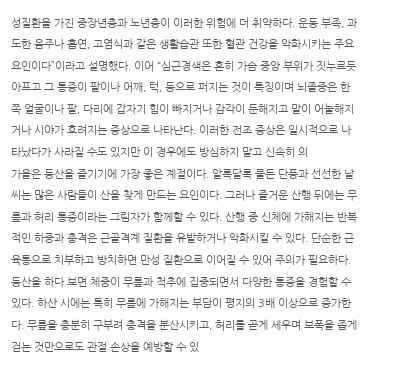성질환을 가진 중장년층과 노년층이 이러한 위험에 더 취약하다. 운동 부족, 과도한 음주나 흡연, 고염식과 같은 생활습관 또한 혈관 건강을 악화시키는 주요 요인이다”이라고 설명했다. 이어 “심근경색은 흔히 가슴 중앙 부위가 짓누르듯 아프고 그 통증이 팔이나 어깨, 턱, 등으로 퍼지는 것이 특징이며 뇌졸중은 한쪽 얼굴이나 팔, 다리에 갑자기 힘이 빠지거나 감각이 둔해지고 말이 어눌해지거나 시야가 흐려지는 증상으로 나타난다. 이러한 전조 증상은 일시적으로 나타났다가 사라질 수도 있지만 이 경우에도 방심하지 말고 신속히 의
가을은 등산을 즐기기에 가장 좋은 계절이다. 알록달록 물든 단풍과 선선한 날씨는 많은 사람들이 산을 찾게 만드는 요인이다. 그러나 즐거운 산행 뒤에는 무릎과 허리 통증이라는 그림자가 함께할 수 있다. 산행 중 신체에 가해지는 반복적인 하중과 충격은 근골격계 질환을 유발하거나 악화시킬 수 있다. 단순한 근육통으로 치부하고 방치하면 만성 질환으로 이어질 수 있어 주의가 필요하다. 등산을 하다 보면 체중이 무릎과 척추에 집중되면서 다양한 통증을 경험할 수 있다. 하산 시에는 특히 무릎에 가해지는 부담이 평지의 3배 이상으로 증가한다. 무릎을 충분히 구부려 충격을 분산시키고, 허리를 곧게 세우며 보폭을 좁게 걷는 것만으로도 관절 손상을 예방할 수 있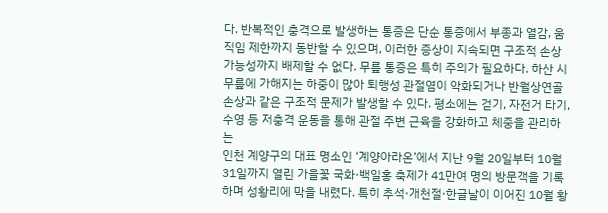다. 반복적인 충격으로 발생하는 통증은 단순 통증에서 부종과 열감, 움직임 제한까지 동반할 수 있으며, 이러한 증상이 지속되면 구조적 손상 가능성까지 배제할 수 없다. 무릎 통증은 특히 주의가 필요하다. 하산 시 무릎에 가해지는 하중이 많아 퇴행성 관절염이 악화되거나 반월상연골 손상과 같은 구조적 문제가 발생할 수 있다. 평소에는 걷기, 자전거 타기, 수영 등 저충격 운동을 통해 관절 주변 근육을 강화하고 체중을 관리하는
인천 계양구의 대표 명소인 ‘계양아라온’에서 지난 9월 20일부터 10월 31일까지 열린 가을꽃 국화·백일홍 축제가 41만여 명의 방문객을 기록하며 성황리에 막을 내렸다. 특히 추석·개천절·한글날이 이어진 10월 황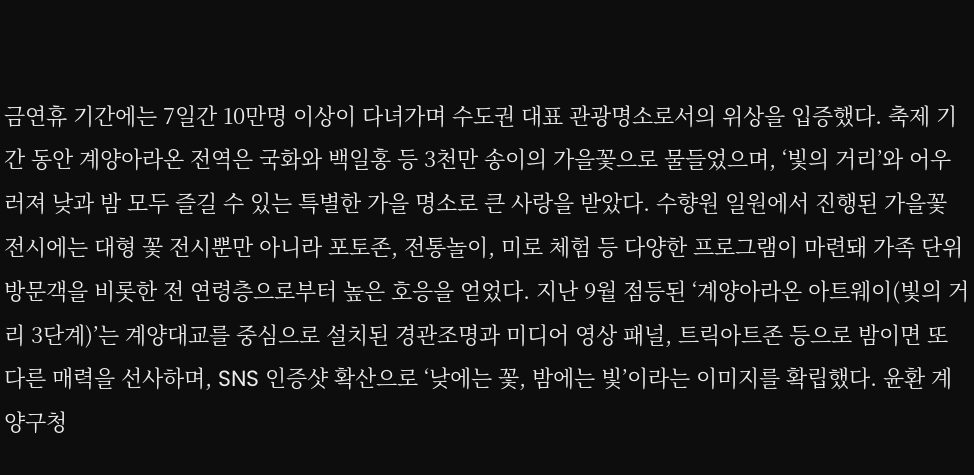금연휴 기간에는 7일간 10만명 이상이 다녀가며 수도권 대표 관광명소로서의 위상을 입증했다. 축제 기간 동안 계양아라온 전역은 국화와 백일홍 등 3천만 송이의 가을꽃으로 물들었으며, ‘빛의 거리’와 어우러져 낮과 밤 모두 즐길 수 있는 특별한 가을 명소로 큰 사랑을 받았다. 수향원 일원에서 진행된 가을꽃 전시에는 대형 꽃 전시뿐만 아니라 포토존, 전통놀이, 미로 체험 등 다양한 프로그램이 마련돼 가족 단위 방문객을 비롯한 전 연령층으로부터 높은 호응을 얻었다. 지난 9월 점등된 ‘계양아라온 아트웨이(빛의 거리 3단계)’는 계양대교를 중심으로 설치된 경관조명과 미디어 영상 패널, 트릭아트존 등으로 밤이면 또 다른 매력을 선사하며, SNS 인증샷 확산으로 ‘낮에는 꽃, 밤에는 빛’이라는 이미지를 확립했다. 윤환 계양구청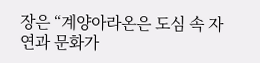장은 “계양아라온은 도심 속 자연과 문화가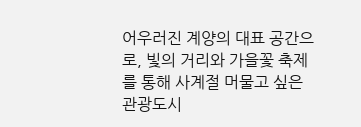어우러진 계양의 대표 공간으로, 빛의 거리와 가을꽃 축제를 통해 사계절 머물고 싶은 관광도시